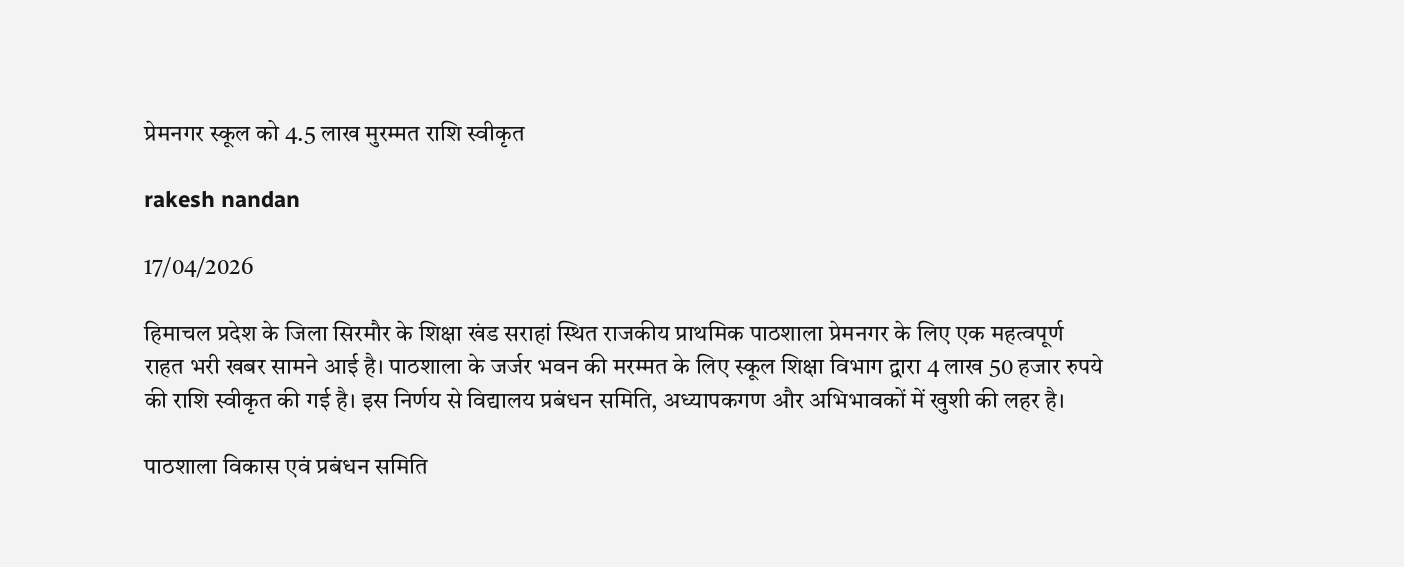प्रेमनगर स्कूल को 4.5 लाख मुरम्मत राशि स्वीकृत

rakesh nandan

17/04/2026

हिमाचल प्रदेश के जिला सिरमौर के शिक्षा खंड सराहां स्थित राजकीय प्राथमिक पाठशाला प्रेमनगर के लिए एक महत्वपूर्ण राहत भरी खबर सामने आई है। पाठशाला के जर्जर भवन की मरम्मत के लिए स्कूल शिक्षा विभाग द्वारा 4 लाख 50 हजार रुपये की राशि स्वीकृत की गई है। इस निर्णय से विद्यालय प्रबंधन समिति, अध्यापकगण और अभिभावकों में खुशी की लहर है।

पाठशाला विकास एवं प्रबंधन समिति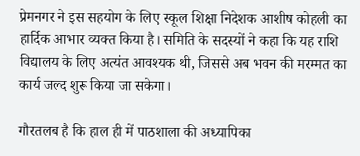प्रेमनगर ने इस सहयोग के लिए स्कूल शिक्षा निदेशक आशीष कोहली का हार्दिक आभार व्यक्त किया है। समिति के सदस्यों ने कहा कि यह राशि विद्यालय के लिए अत्यंत आवश्यक थी, जिससे अब भवन की मरम्मत का कार्य जल्द शुरू किया जा सकेगा।

गौरतलब है कि हाल ही में पाठशाला की अध्यापिका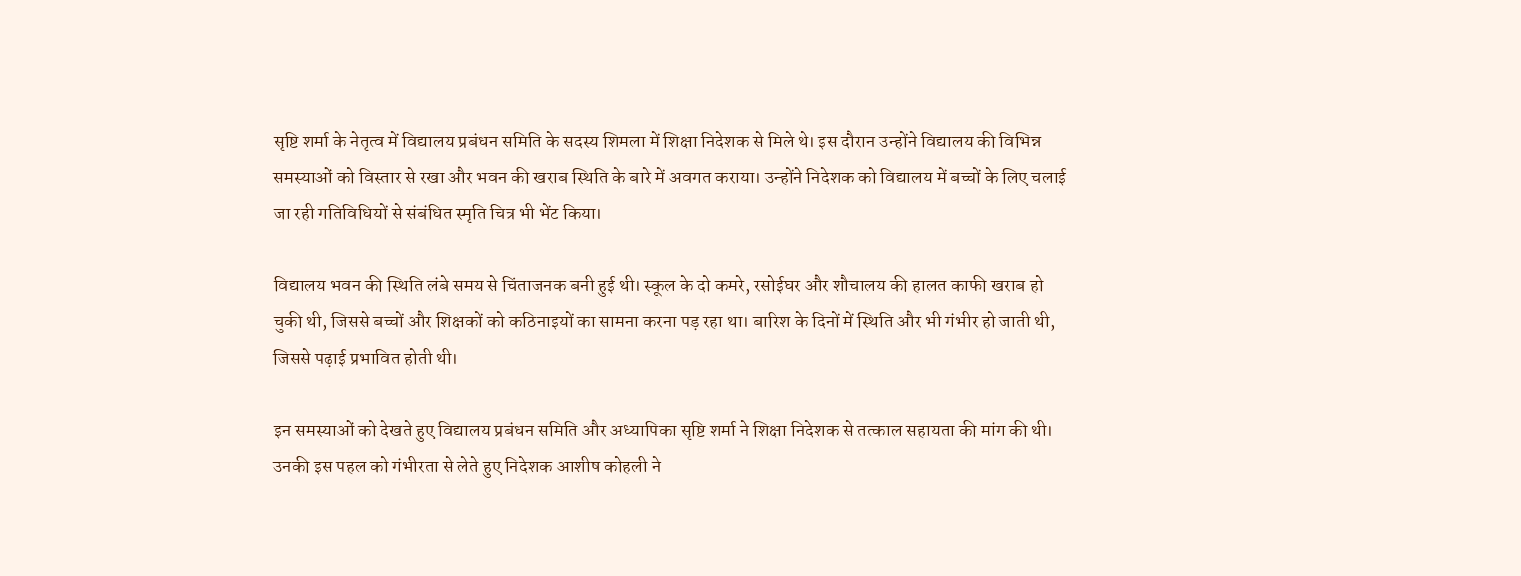सृष्टि शर्मा के नेतृत्व में विद्यालय प्रबंधन समिति के सदस्य शिमला में शिक्षा निदेशक से मिले थे। इस दौरान उन्होंने विद्यालय की विभिन्न समस्याओं को विस्तार से रखा और भवन की खराब स्थिति के बारे में अवगत कराया। उन्होंने निदेशक को विद्यालय में बच्चों के लिए चलाई जा रही गतिविधियों से संबंधित स्मृति चित्र भी भेंट किया।

विद्यालय भवन की स्थिति लंबे समय से चिंताजनक बनी हुई थी। स्कूल के दो कमरे, रसोईघर और शौचालय की हालत काफी खराब हो चुकी थी, जिससे बच्चों और शिक्षकों को कठिनाइयों का सामना करना पड़ रहा था। बारिश के दिनों में स्थिति और भी गंभीर हो जाती थी, जिससे पढ़ाई प्रभावित होती थी।

इन समस्याओं को देखते हुए विद्यालय प्रबंधन समिति और अध्यापिका सृष्टि शर्मा ने शिक्षा निदेशक से तत्काल सहायता की मांग की थी। उनकी इस पहल को गंभीरता से लेते हुए निदेशक आशीष कोहली ने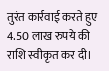तुरंत कार्रवाई करते हुए 4.50 लाख रुपये की राशि स्वीकृत कर दी।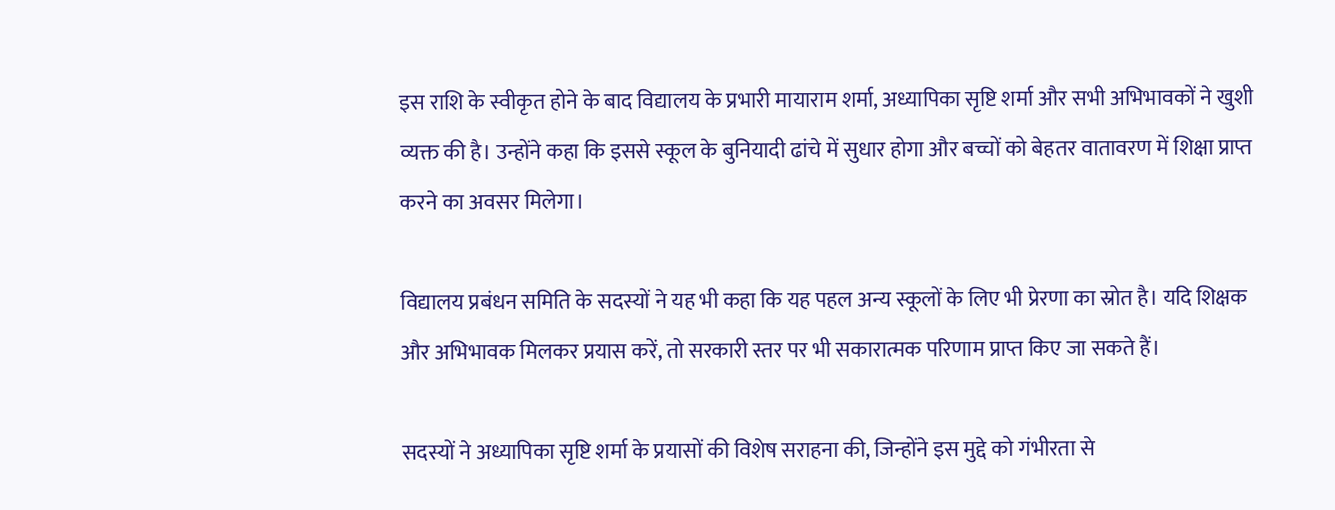इस राशि के स्वीकृत होने के बाद विद्यालय के प्रभारी मायाराम शर्मा, अध्यापिका सृष्टि शर्मा और सभी अभिभावकों ने खुशी व्यक्त की है। उन्होंने कहा कि इससे स्कूल के बुनियादी ढांचे में सुधार होगा और बच्चों को बेहतर वातावरण में शिक्षा प्राप्त करने का अवसर मिलेगा।

विद्यालय प्रबंधन समिति के सदस्यों ने यह भी कहा कि यह पहल अन्य स्कूलों के लिए भी प्रेरणा का स्रोत है। यदि शिक्षक और अभिभावक मिलकर प्रयास करें, तो सरकारी स्तर पर भी सकारात्मक परिणाम प्राप्त किए जा सकते हैं।

सदस्यों ने अध्यापिका सृष्टि शर्मा के प्रयासों की विशेष सराहना की, जिन्होंने इस मुद्दे को गंभीरता से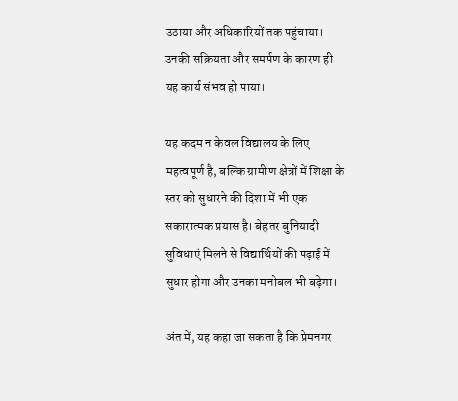उठाया और अधिकारियों तक पहुंचाया। उनकी सक्रियता और समर्पण के कारण ही यह कार्य संभव हो पाया।

यह कदम न केवल विद्यालय के लिए महत्वपूर्ण है, बल्कि ग्रामीण क्षेत्रों में शिक्षा के स्तर को सुधारने की दिशा में भी एक सकारात्मक प्रयास है। बेहतर बुनियादी सुविधाएं मिलने से विद्यार्थियों की पढ़ाई में सुधार होगा और उनका मनोबल भी बढ़ेगा।

अंत में, यह कहा जा सकता है कि प्रेमनगर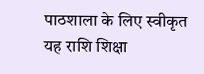पाठशाला के लिए स्वीकृत यह राशि शिक्षा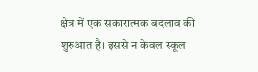क्षेत्र में एक सकारात्मक बदलाव की शुरुआत है। इससे न केवल स्कूल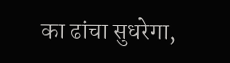का ढांचा सुधरेगा,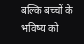बल्कि बच्चों के भविष्य को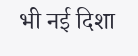भी नई दिशा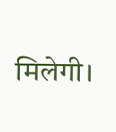मिलेगी।